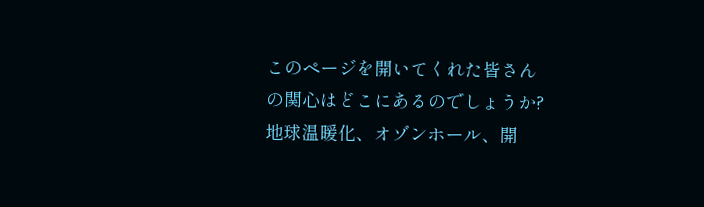このページを開いてくれた皆さんの関心はどこにあるのでしょうか? 地球温暖化、オゾンホール、開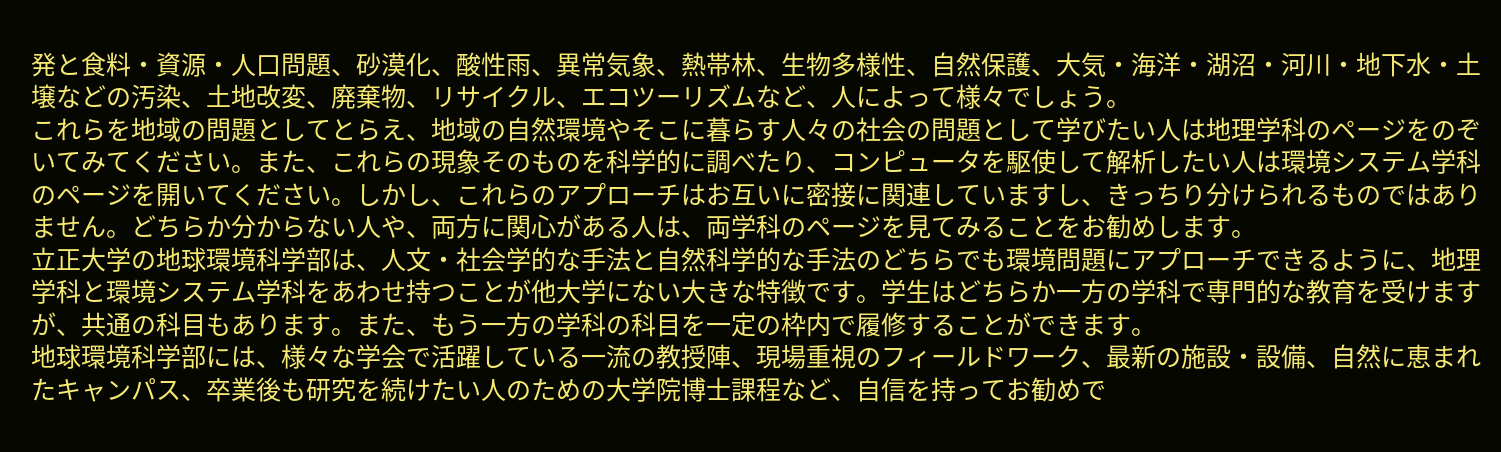発と食料・資源・人口問題、砂漠化、酸性雨、異常気象、熱帯林、生物多様性、自然保護、大気・海洋・湖沼・河川・地下水・土壌などの汚染、土地改変、廃棄物、リサイクル、エコツーリズムなど、人によって様々でしょう。
これらを地域の問題としてとらえ、地域の自然環境やそこに暮らす人々の社会の問題として学びたい人は地理学科のページをのぞいてみてください。また、これらの現象そのものを科学的に調べたり、コンピュータを駆使して解析したい人は環境システム学科のページを開いてください。しかし、これらのアプローチはお互いに密接に関連していますし、きっちり分けられるものではありません。どちらか分からない人や、両方に関心がある人は、両学科のページを見てみることをお勧めします。
立正大学の地球環境科学部は、人文・社会学的な手法と自然科学的な手法のどちらでも環境問題にアプローチできるように、地理学科と環境システム学科をあわせ持つことが他大学にない大きな特徴です。学生はどちらか一方の学科で専門的な教育を受けますが、共通の科目もあります。また、もう一方の学科の科目を一定の枠内で履修することができます。
地球環境科学部には、様々な学会で活躍している一流の教授陣、現場重視のフィールドワーク、最新の施設・設備、自然に恵まれたキャンパス、卒業後も研究を続けたい人のための大学院博士課程など、自信を持ってお勧めで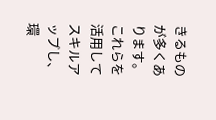きるものが多くあります。これらを活用してスキルアップし、環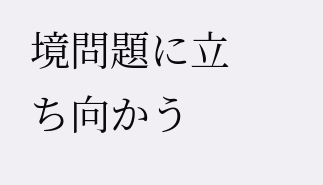境問題に立ち向かう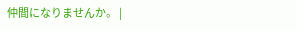仲間になりませんか。 |